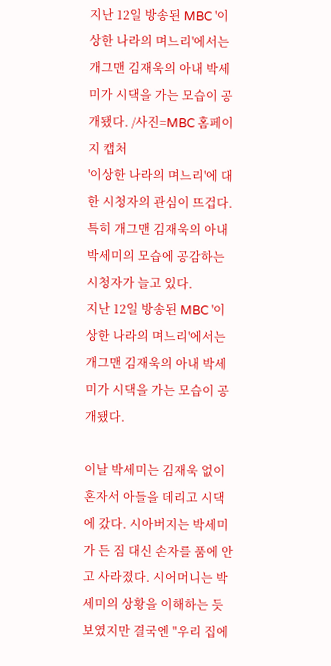지난 12일 방송된 MBC '이상한 나라의 며느리'에서는 개그맨 김재욱의 아내 박세미가 시댁을 가는 모습이 공개됐다. /사진=MBC 홈페이지 캡처
'이상한 나라의 며느리'에 대한 시청자의 관심이 뜨겁다. 특히 개그맨 김재욱의 아내 박세미의 모습에 공감하는 시청자가 늘고 있다.
지난 12일 방송된 MBC '이상한 나라의 며느리'에서는 개그맨 김재욱의 아내 박세미가 시댁을 가는 모습이 공개됐다.

이날 박세미는 김재욱 없이 혼자서 아들을 데리고 시댁에 갔다. 시아버지는 박세미가 든 짐 대신 손자를 품에 안고 사라졌다. 시어머니는 박세미의 상황을 이해하는 듯 보였지만 결국엔 "우리 집에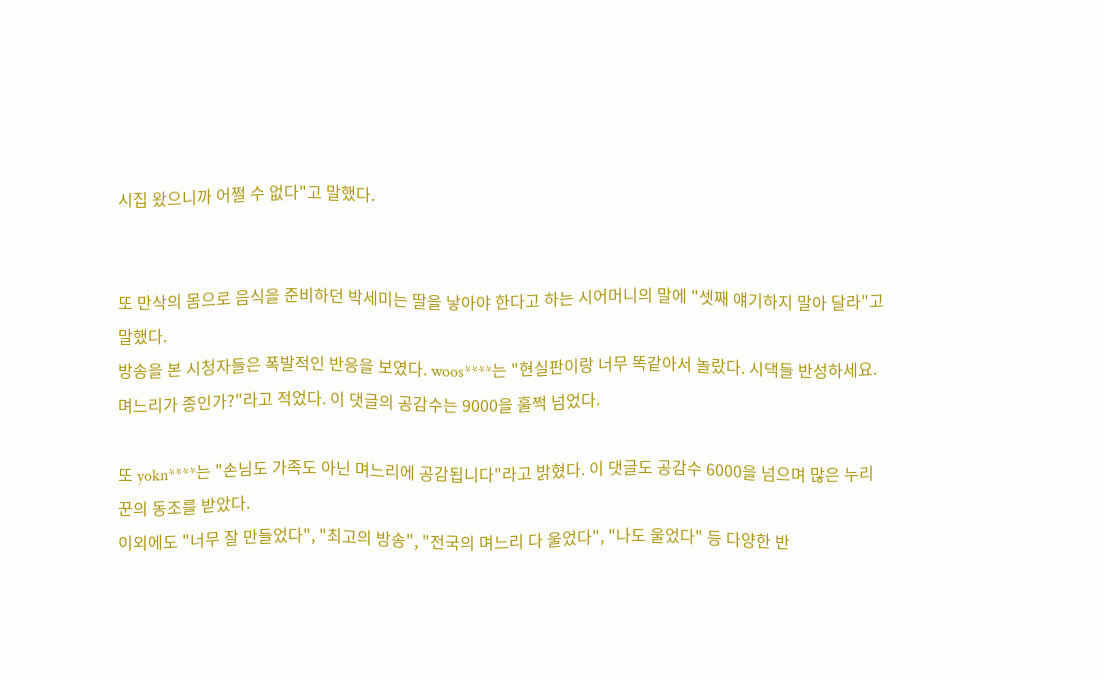시집 왔으니까 어쩔 수 없다"고 말했다.


또 만삭의 몸으로 음식을 준비하던 박세미는 딸을 낳아야 한다고 하는 시어머니의 말에 "셋째 얘기하지 말아 달라"고 말했다.
방송을 본 시청자들은 폭발적인 반응을 보였다. woos****는 "현실판이랑 너무 똑같아서 놀랐다. 시댁들 반성하세요. 며느리가 종인가?"라고 적었다. 이 댓글의 공감수는 9000을 훌쩍 넘었다.

또 yokn****는 "손님도 가족도 아닌 며느리에 공감됩니다"라고 밝혔다. 이 댓글도 공감수 6000을 넘으며 많은 누리꾼의 동조를 받았다.
이외에도 "너무 잘 만들었다", "최고의 방송", "전국의 며느리 다 울었다", "나도 울었다" 등 다양한 반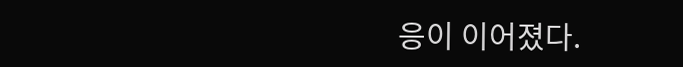응이 이어졌다.